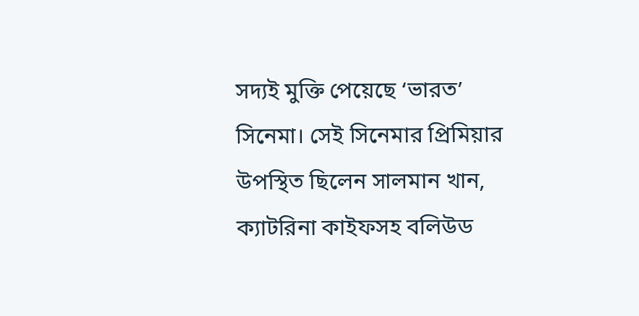সদ্যই মুক্তি পেয়েছে ‘ভারত’ সিনেমা। সেই সিনেমার প্রিমিয়ার উপস্থিত ছিলেন সালমান খান, ক্যাটরিনা কাইফসহ বলিউড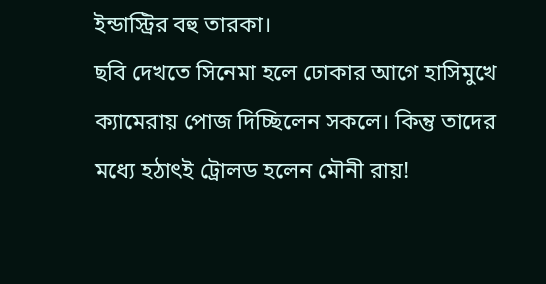ইন্ডাস্ট্রির বহু তারকা।
ছবি দেখতে সিনেমা হলে ঢোকার আগে হাসিমুখে ক্যামেরায় পোজ দিচ্ছিলেন সকলে। কিন্তু তাদের মধ্যে হঠাৎই ট্রোলড হলেন মৌনী রায়!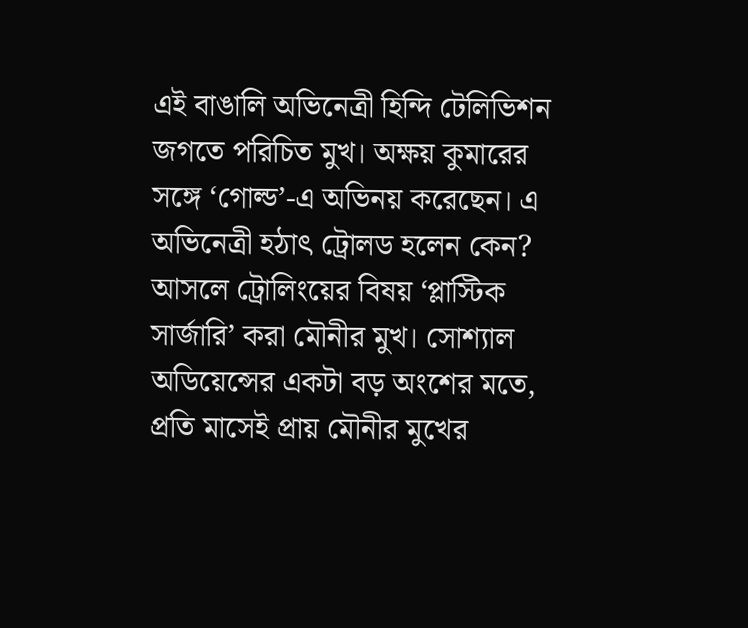এই বাঙালি অভিনেত্রী হিন্দি টেলিভিশন জগতে পরিচিত মুখ। অক্ষয় কুমারের সঙ্গে ‘গোল্ড’-এ অভিনয় করেছেন। এ অভিনেত্রী হঠাৎ ট্রোলড হলেন কেন?
আসলে ট্রোলিংয়ের বিষয় ‘প্লাস্টিক সার্জারি’ করা মৌনীর মুখ। সোশ্যাল অডিয়েন্সের একটা বড় অংশের মতে, প্রতি মাসেই প্রায় মৌনীর মুখের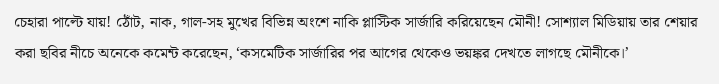চেহারা পাল্টে যায়! ঠোঁট, নাক, গাল-সহ মুখের বিভিন্ন অংশে নাকি প্লাস্টিক সার্জারি করিয়েছেন মৌনী! সোশ্যাল মিডিয়ায় তার শেয়ার করা ছবির নীচে অনেকে কমেন্ট করেছেন, ‘কসমেটিক সার্জারির পর আগের থেকেও ভয়ঙ্কর দেখতে লাগছে মৌনীকে।’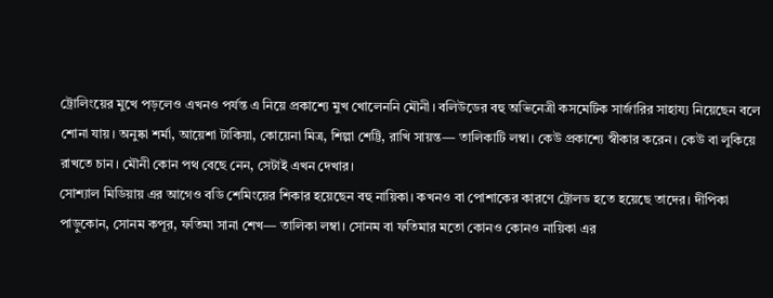ট্রোলিংয়ের মুখে পড়লেও এখনও পর্যন্ত এ নিয়ে প্রকাশ্যে মুখ খোলেননি মৌনী। বলিউডের বহু অভিনেত্রী কসমেটিক সার্জারির সাহায্য নিয়েছেন বলে শোনা যায়। অনুষ্কা শর্মা, আয়েশা টাকিয়া, কোয়েনা মিত্র, শিল্পা শেট্টি, রাখি সায়ন্ত— তালিকাটি লম্বা। কেউ প্রকাশ্যে স্বীকার করেন। কেউ বা লুকিয়ে রাখতে চান। মৌনী কোন পথ বেছে নেন, সেটাই এখন দেখার।
সোশ্যাল মিডিয়ায় এর আগেও বডি শেমিংয়ের শিকার হয়েছেন বহু নায়িকা। কখনও বা পোশাকের কারণে ট্রোলড হতে হয়েছে তাদের। দীপিকা পাড়ুকোন, সোনম কপূর, ফতিমা সানা শেখ— তালিকা লম্বা। সোনম বা ফতিমার মতো কোনও কোনও নায়িকা এর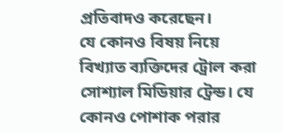প্রতিবাদও করেছেন।
যে কোনও বিষয় নিয়ে বিখ্যাত ব্যক্তিদের ট্রোল করা সোশ্যাল মিডিয়ার ট্রেন্ড। যে কোনও পোশাক পরার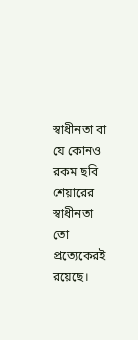স্বাধীনতা বা যে কোনও রকম ছবি শেয়ারের স্বাধীনতা তো প্রত্যেকেরই রয়েছে।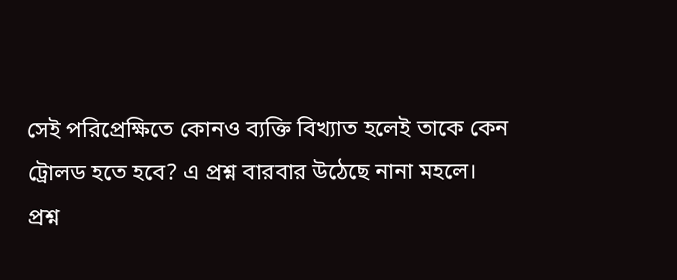সেই পরিপ্রেক্ষিতে কোনও ব্যক্তি বিখ্যাত হলেই তাকে কেন ট্রোলড হতে হবে? এ প্রশ্ন বারবার উঠেছে নানা মহলে।
প্রশ্ন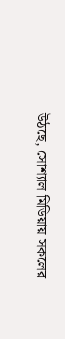উঠছে, সোশ্যাল মিডিয়ায় সকলের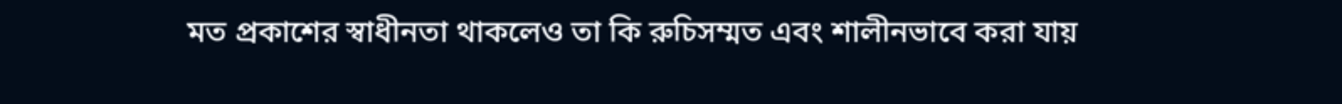মত প্রকাশের স্বাধীনতা থাকলেও তা কি রুচিসম্মত এবং শালীনভাবে করা যায়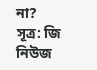না?
সূত্র: জি নিউজ